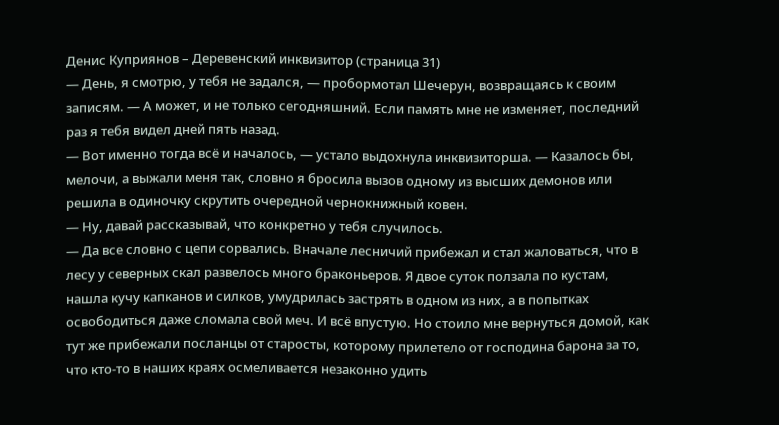Денис Куприянов – Деревенский инквизитор (страница 31)
— День, я смотрю, у тебя не задался, — пробормотал Шечерун, возвращаясь к своим записям. — А может, и не только сегодняшний. Если память мне не изменяет, последний раз я тебя видел дней пять назад.
— Вот именно тогда всё и началось, — устало выдохнула инквизиторша. — Казалось бы, мелочи, а выжали меня так, словно я бросила вызов одному из высших демонов или решила в одиночку скрутить очередной чернокнижный ковен.
— Ну, давай рассказывай, что конкретно у тебя случилось.
— Да все словно с цепи сорвались. Вначале лесничий прибежал и стал жаловаться, что в лесу у северных скал развелось много браконьеров. Я двое суток ползала по кустам, нашла кучу капканов и силков, умудрилась застрять в одном из них, а в попытках освободиться даже сломала свой меч. И всё впустую. Но стоило мне вернуться домой, как тут же прибежали посланцы от старосты, которому прилетело от господина барона за то, что кто-то в наших краях осмеливается незаконно удить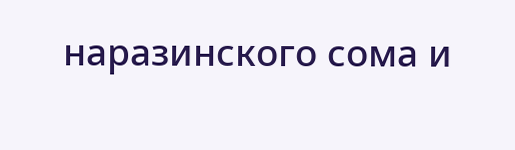наразинского сома и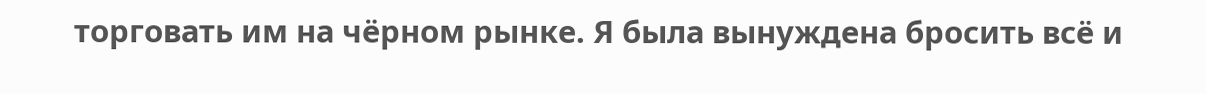торговать им на чёрном рынке. Я была вынуждена бросить всё и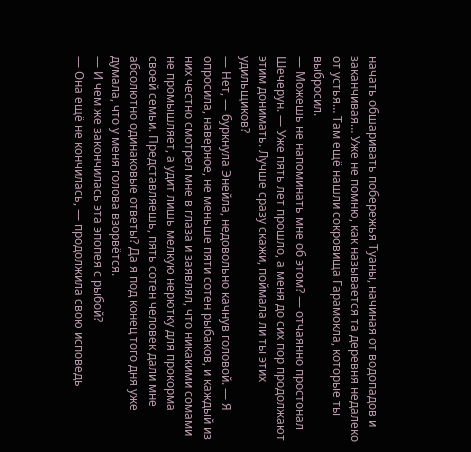начать обшаривать побережья Туаны, начиная от водопадов и заканчивая… Уже не помню, как называется та деревня недалеко от устья… Там ещё нашли сокровища Гарамокла, которые ты выбросил.
— Можешь не напоминать мне об этом? — отчаянно простонал Шечерун. — Уже пять лет прошло, а меня до сих пор продолжают этим донимать. Лучше сразу скажи, поймала ли ты этих удильщиков?
— Нет, — буркнула Энейла, недовольно качнув головой. — Я опросила, наверное, не меньше пяти сотен рыбаков, и каждый из них честно смотрел мне в глаза и заявлял, что никакими сомами не промышляет, а удит лишь мелкую нерютку для прокорма своей семьи. Представляешь, пять сотен человек дали мне абсолютно одинаковые ответы? Да я под конец того дня уже думала, что у меня голова взорвётся.
— И чем же закончилась эта эпопея с рыбой?
— Она ещё не кончилась, — продолжила свою исповедь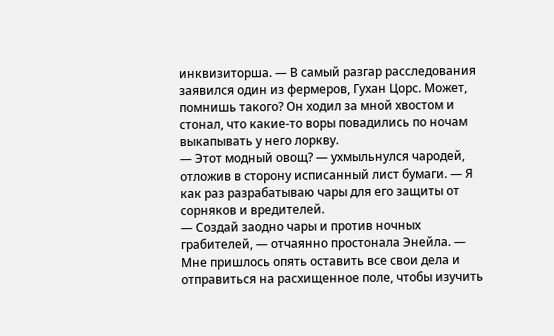инквизиторша. — В самый разгар расследования заявился один из фермеров, Гухан Цорс. Может, помнишь такого? Он ходил за мной хвостом и стонал, что какие-то воры повадились по ночам выкапывать у него лоркву.
— Этот модный овощ? — ухмыльнулся чародей, отложив в сторону исписанный лист бумаги. — Я как раз разрабатываю чары для его защиты от сорняков и вредителей.
— Создай заодно чары и против ночных грабителей, — отчаянно простонала Энейла. — Мне пришлось опять оставить все свои дела и отправиться на расхищенное поле, чтобы изучить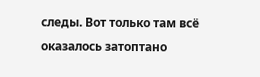следы. Вот только там всё оказалось затоптано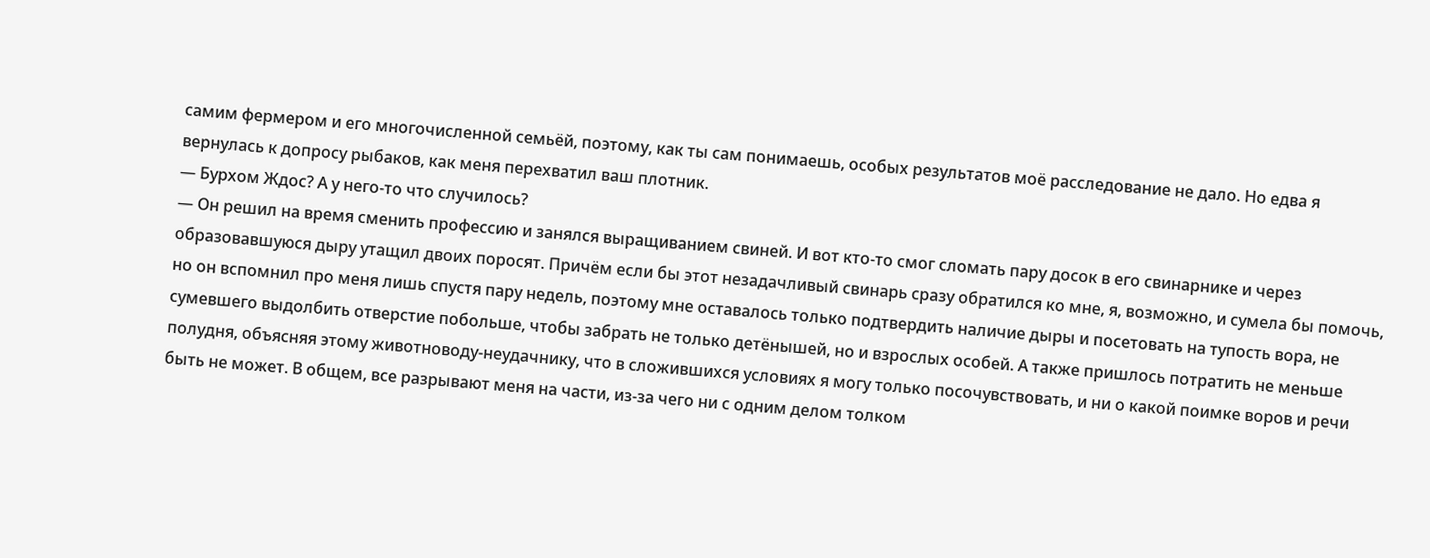самим фермером и его многочисленной семьёй, поэтому, как ты сам понимаешь, особых результатов моё расследование не дало. Но едва я вернулась к допросу рыбаков, как меня перехватил ваш плотник.
— Бурхом Ждос? А у него-то что случилось?
— Он решил на время сменить профессию и занялся выращиванием свиней. И вот кто-то смог сломать пару досок в его свинарнике и через образовавшуюся дыру утащил двоих поросят. Причём если бы этот незадачливый свинарь сразу обратился ко мне, я, возможно, и сумела бы помочь, но он вспомнил про меня лишь спустя пару недель, поэтому мне оставалось только подтвердить наличие дыры и посетовать на тупость вора, не сумевшего выдолбить отверстие побольше, чтобы забрать не только детёнышей, но и взрослых особей. А также пришлось потратить не меньше полудня, объясняя этому животноводу-неудачнику, что в сложившихся условиях я могу только посочувствовать, и ни о какой поимке воров и речи быть не может. В общем, все разрывают меня на части, из-за чего ни с одним делом толком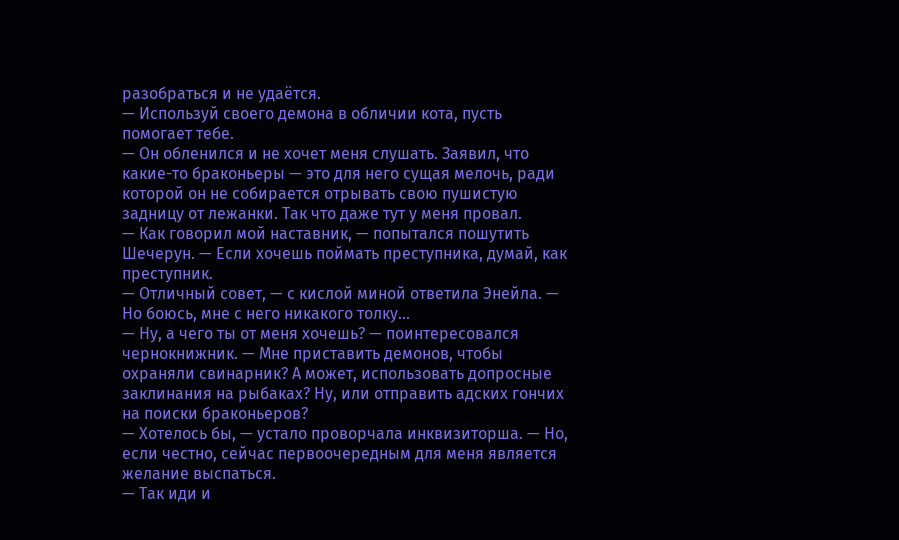разобраться и не удаётся.
— Используй своего демона в обличии кота, пусть помогает тебе.
— Он обленился и не хочет меня слушать. Заявил, что какие-то браконьеры — это для него сущая мелочь, ради которой он не собирается отрывать свою пушистую задницу от лежанки. Так что даже тут у меня провал.
— Как говорил мой наставник, — попытался пошутить Шечерун. — Если хочешь поймать преступника, думай, как преступник.
— Отличный совет, — с кислой миной ответила Энейла. — Но боюсь, мне с него никакого толку…
— Ну, а чего ты от меня хочешь? — поинтересовался чернокнижник. — Мне приставить демонов, чтобы охраняли свинарник? А может, использовать допросные заклинания на рыбаках? Ну, или отправить адских гончих на поиски браконьеров?
— Хотелось бы, — устало проворчала инквизиторша. — Но, если честно, сейчас первоочередным для меня является желание выспаться.
— Так иди и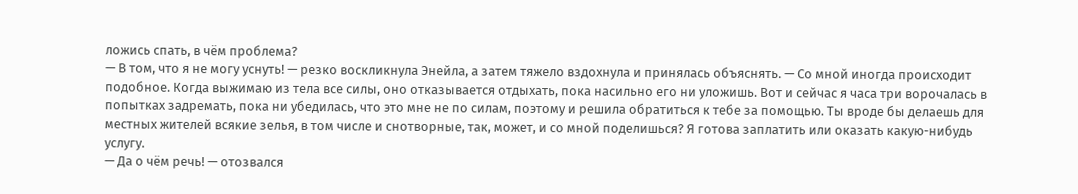ложись спать, в чём проблема?
— В том, что я не могу уснуть! — резко воскликнула Энейла, а затем тяжело вздохнула и принялась объяснять. — Со мной иногда происходит подобное. Когда выжимаю из тела все силы, оно отказывается отдыхать, пока насильно его ни уложишь. Вот и сейчас я часа три ворочалась в попытках задремать, пока ни убедилась, что это мне не по силам, поэтому и решила обратиться к тебе за помощью. Ты вроде бы делаешь для местных жителей всякие зелья, в том числе и снотворные, так, может, и со мной поделишься? Я готова заплатить или оказать какую-нибудь услугу.
— Да о чём речь! — отозвался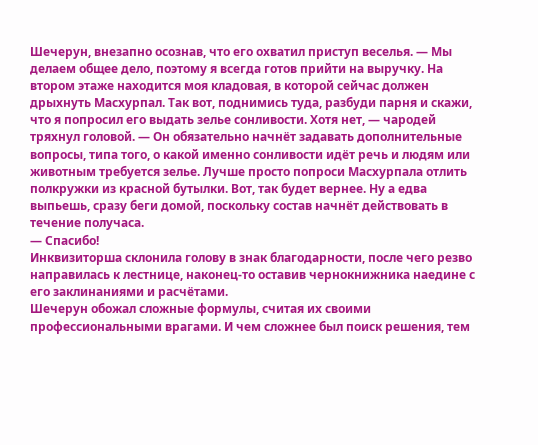Шечерун, внезапно осознав, что его охватил приступ веселья. — Мы делаем общее дело, поэтому я всегда готов прийти на выручку. На втором этаже находится моя кладовая, в которой сейчас должен дрыхнуть Масхурпал. Так вот, поднимись туда, разбуди парня и скажи, что я попросил его выдать зелье сонливости. Хотя нет, — чародей тряхнул головой. — Он обязательно начнёт задавать дополнительные вопросы, типа того, о какой именно сонливости идёт речь и людям или животным требуется зелье. Лучше просто попроси Масхурпала отлить полкружки из красной бутылки. Вот, так будет вернее. Ну а едва выпьешь, сразу беги домой, поскольку состав начнёт действовать в течение получаса.
— Спасибо!
Инквизиторша склонила голову в знак благодарности, после чего резво направилась к лестнице, наконец-то оставив чернокнижника наедине с его заклинаниями и расчётами.
Шечерун обожал сложные формулы, считая их своими профессиональными врагами. И чем сложнее был поиск решения, тем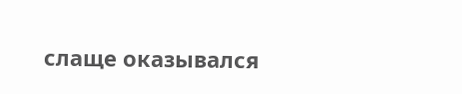слаще оказывался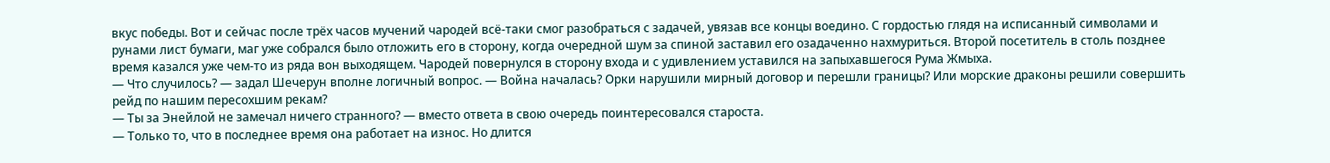вкус победы. Вот и сейчас после трёх часов мучений чародей всё-таки смог разобраться с задачей, увязав все концы воедино. С гордостью глядя на исписанный символами и рунами лист бумаги, маг уже собрался было отложить его в сторону, когда очередной шум за спиной заставил его озадаченно нахмуриться. Второй посетитель в столь позднее время казался уже чем-то из ряда вон выходящем. Чародей повернулся в сторону входа и с удивлением уставился на запыхавшегося Рума Жмыха.
— Что случилось? — задал Шечерун вполне логичный вопрос. — Война началась? Орки нарушили мирный договор и перешли границы? Или морские драконы решили совершить рейд по нашим пересохшим рекам?
— Ты за Энейлой не замечал ничего странного? — вместо ответа в свою очередь поинтересовался староста.
— Только то, что в последнее время она работает на износ. Но длится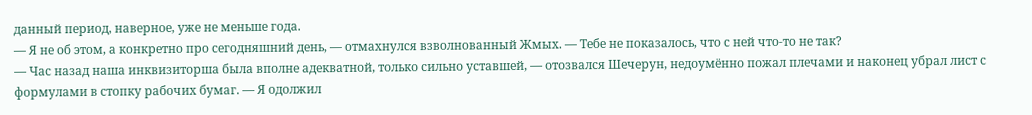данный период, наверное, уже не меньше года.
— Я не об этом, а конкретно про сегодняшний день, — отмахнулся взволнованный Жмых. — Тебе не показалось, что с ней что-то не так?
— Час назад наша инквизиторша была вполне адекватной, только сильно уставшей, — отозвался Шечерун, недоумённо пожал плечами и наконец убрал лист с формулами в стопку рабочих бумаг. — Я одолжил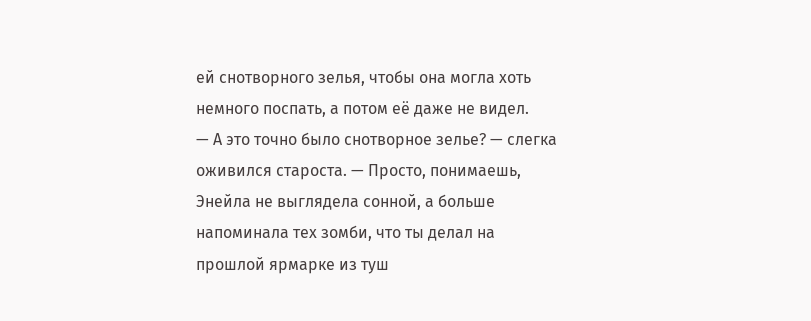ей снотворного зелья, чтобы она могла хоть немного поспать, а потом её даже не видел.
— А это точно было снотворное зелье? — слегка оживился староста. — Просто, понимаешь, Энейла не выглядела сонной, а больше напоминала тех зомби, что ты делал на прошлой ярмарке из туш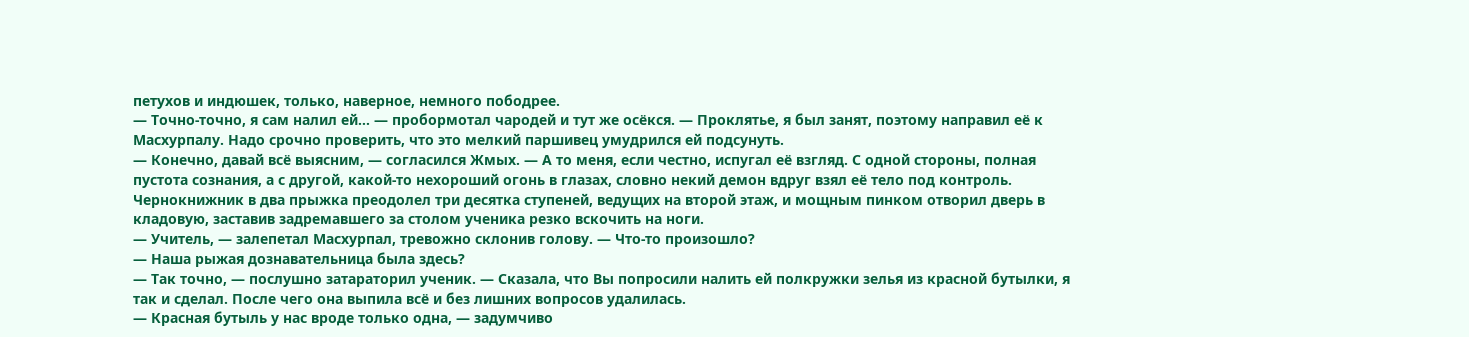петухов и индюшек, только, наверное, немного пободрее.
— Точно-точно, я сам налил ей… — пробормотал чародей и тут же осёкся. — Проклятье, я был занят, поэтому направил её к Масхурпалу. Надо срочно проверить, что это мелкий паршивец умудрился ей подсунуть.
— Конечно, давай всё выясним, — согласился Жмых. — А то меня, если честно, испугал её взгляд. С одной стороны, полная пустота сознания, а с другой, какой-то нехороший огонь в глазах, словно некий демон вдруг взял её тело под контроль.
Чернокнижник в два прыжка преодолел три десятка ступеней, ведущих на второй этаж, и мощным пинком отворил дверь в кладовую, заставив задремавшего за столом ученика резко вскочить на ноги.
— Учитель, — залепетал Масхурпал, тревожно склонив голову. — Что-то произошло?
— Наша рыжая дознавательница была здесь?
— Так точно, — послушно затараторил ученик. — Сказала, что Вы попросили налить ей полкружки зелья из красной бутылки, я так и сделал. После чего она выпила всё и без лишних вопросов удалилась.
— Красная бутыль у нас вроде только одна, — задумчиво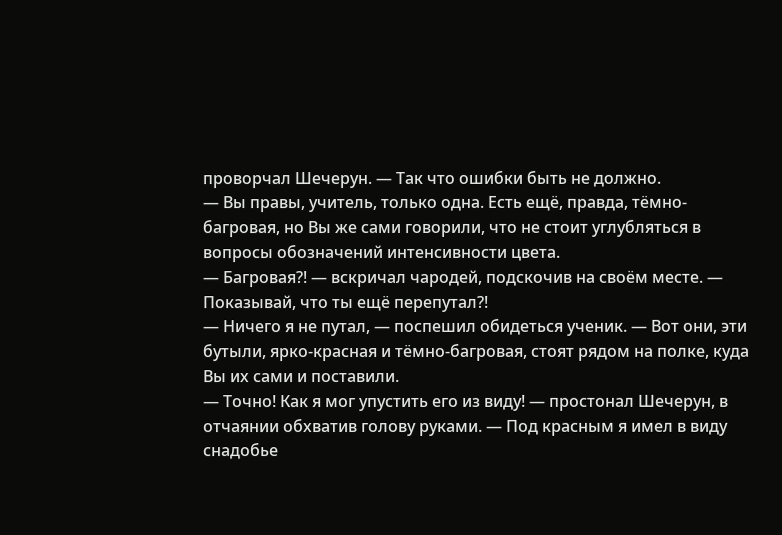проворчал Шечерун. — Так что ошибки быть не должно.
— Вы правы, учитель, только одна. Есть ещё, правда, тёмно-багровая, но Вы же сами говорили, что не стоит углубляться в вопросы обозначений интенсивности цвета.
— Багровая?! — вскричал чародей, подскочив на своём месте. — Показывай, что ты ещё перепутал?!
— Ничего я не путал, — поспешил обидеться ученик. — Вот они, эти бутыли, ярко-красная и тёмно-багровая, стоят рядом на полке, куда Вы их сами и поставили.
— Точно! Как я мог упустить его из виду! — простонал Шечерун, в отчаянии обхватив голову руками. — Под красным я имел в виду снадобье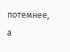потемнее, а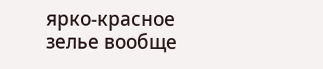ярко-красное зелье вообще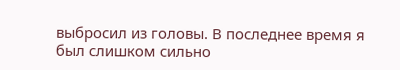выбросил из головы. В последнее время я был слишком сильно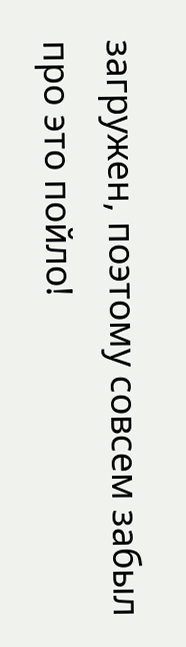загружен, поэтому совсем забыл про это пойло!